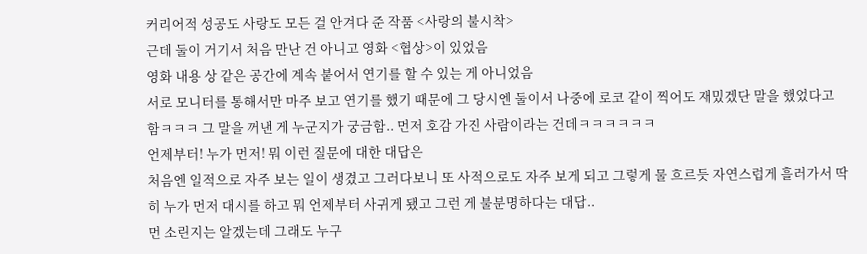커리어적 성공도 사랑도 모든 걸 안겨다 준 작품 <사랑의 불시착>
근데 둘이 거기서 처음 만난 건 아니고 영화 <협상>이 있었음
영화 내용 상 같은 공간에 계속 붙어서 연기를 할 수 있는 게 아니었음
서로 모니터를 통해서만 마주 보고 연기를 했기 때문에 그 당시엔 둘이서 나중에 로코 같이 찍어도 재밌겠단 말을 했었다고 함ㅋㅋㅋ 그 말을 꺼낸 게 누군지가 궁금함.. 먼저 호감 가진 사람이라는 건데ㅋㅋㅋㅋㅋㅋ
언제부터! 누가 먼저! 뭐 이런 질문에 대한 대답은
처음엔 일적으로 자주 보는 일이 생겼고 그러다보니 또 사적으로도 자주 보게 되고 그렇게 물 흐르듯 자연스럽게 흘러가서 딱히 누가 먼저 대시를 하고 뭐 언제부터 사귀게 됐고 그런 게 불분명하다는 대답..
먼 소린지는 알겠는데 그래도 누구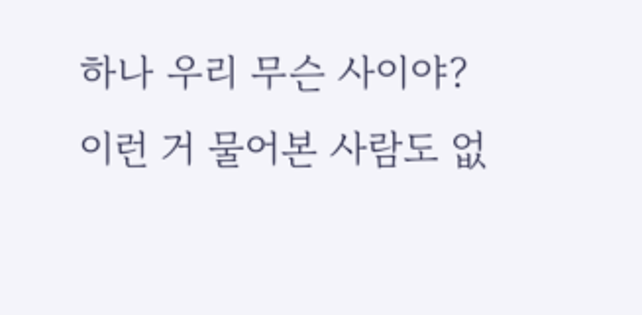하나 우리 무슨 사이야? 이런 거 물어본 사람도 없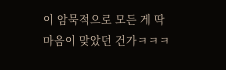이 암묵적으로 모든 게 딱 마음이 맞았던 건가ㅋㅋㅋ